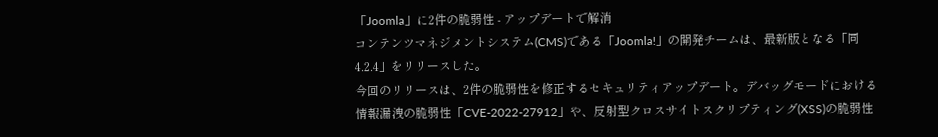「Joomla」に2件の脆弱性 - アップデートで解消
コンテンツマネジメントシステム(CMS)である「Joomla!」の開発チームは、最新版となる「同4.2.4」をリリースした。
今回のリリースは、2件の脆弱性を修正するセキュリティアップデート。デバッグモードにおける情報漏洩の脆弱性「CVE-2022-27912」や、反射型クロスサイトスクリプティング(XSS)の脆弱性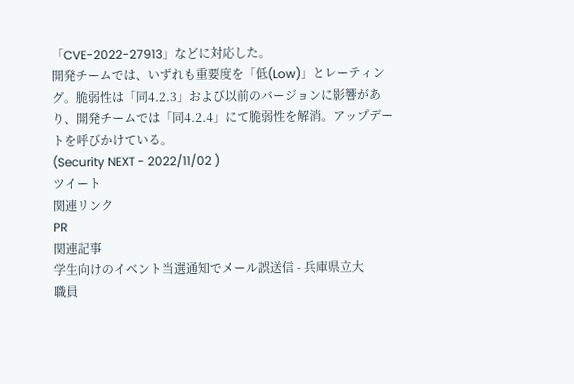「CVE-2022-27913」などに対応した。
開発チームでは、いずれも重要度を「低(Low)」とレーティング。脆弱性は「同4.2.3」および以前のバージョンに影響があり、開発チームでは「同4.2.4」にて脆弱性を解消。アップデートを呼びかけている。
(Security NEXT - 2022/11/02 )
ツイート
関連リンク
PR
関連記事
学生向けのイベント当選通知でメール誤送信 - 兵庫県立大
職員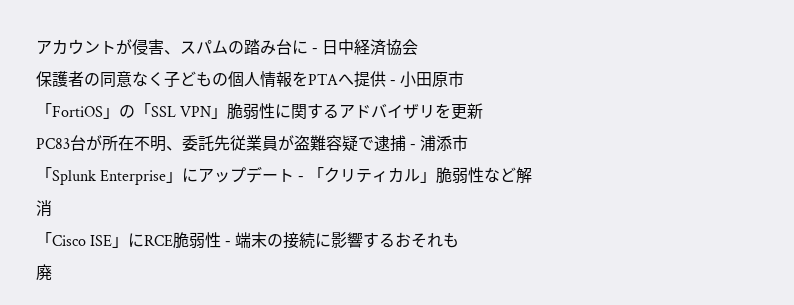アカウントが侵害、スパムの踏み台に - 日中経済協会
保護者の同意なく子どもの個人情報をPTAへ提供 - 小田原市
「FortiOS」の「SSL VPN」脆弱性に関するアドバイザリを更新
PC83台が所在不明、委託先従業員が盗難容疑で逮捕 - 浦添市
「Splunk Enterprise」にアップデート - 「クリティカル」脆弱性など解消
「Cisco ISE」にRCE脆弱性 - 端末の接続に影響するおそれも
廃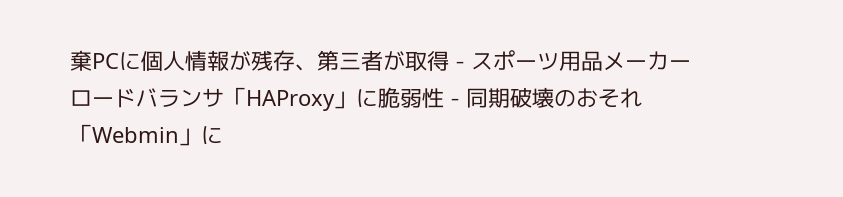棄PCに個人情報が残存、第三者が取得 - スポーツ用品メーカー
ロードバランサ「HAProxy」に脆弱性 - 同期破壊のおそれ
「Webmin」に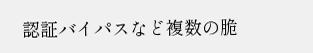認証バイパスなど複数の脆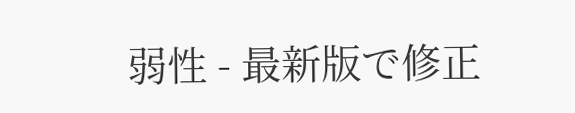弱性 - 最新版で修正